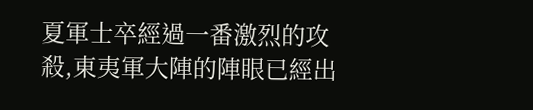夏軍士卒經過一番激烈的攻殺,東夷軍大陣的陣眼已經出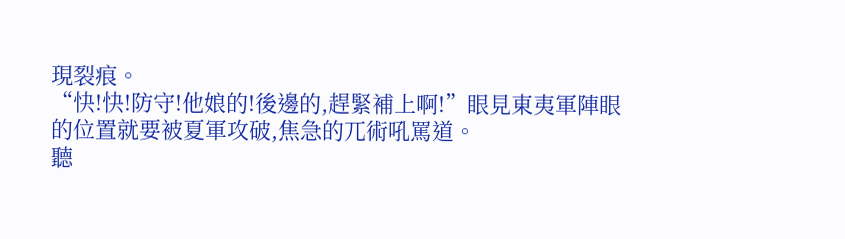現裂痕。
“快!快!防守!他娘的!後邊的,趕緊補上啊!”眼見東夷軍陣眼的位置就要被夏軍攻破,焦急的兀術吼罵道。
聽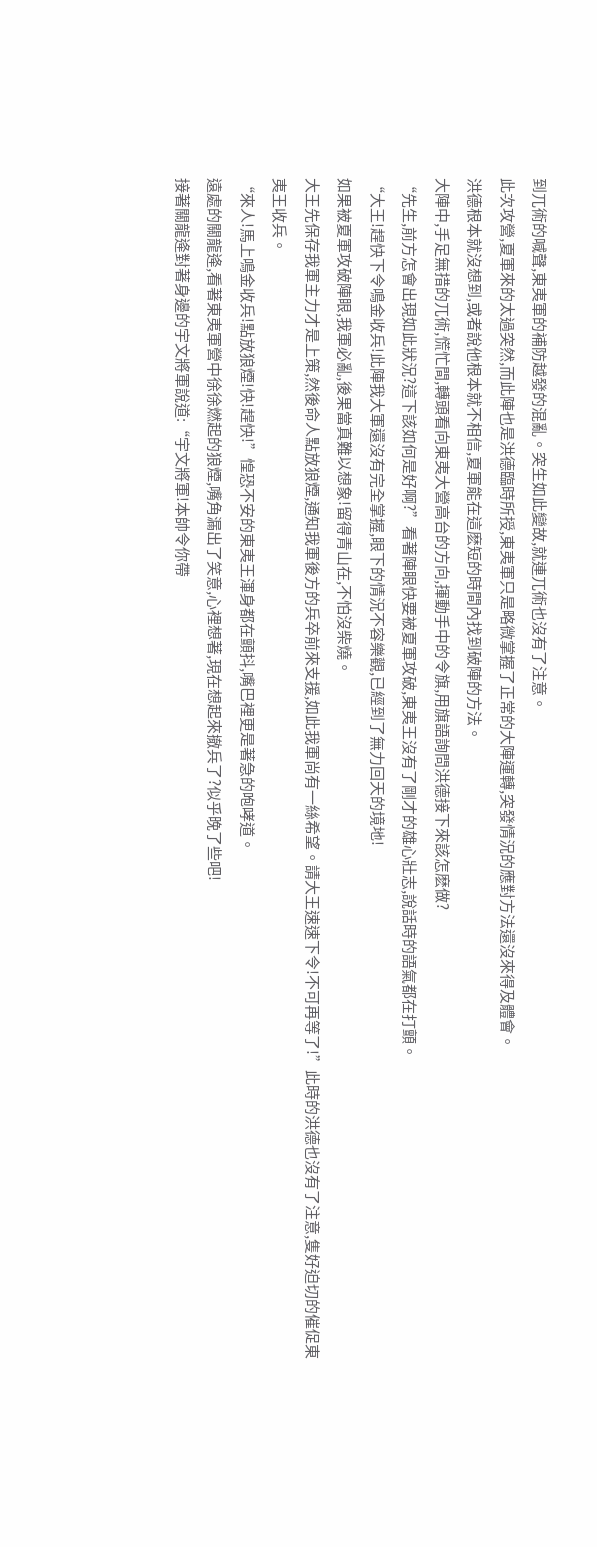到兀術的喊聲,東夷軍的補防越發的混亂。突生如此變故,就連兀術也沒有了注意。
此次攻營,夏軍來的太過突然,而此陣也是洪德臨時所授,東夷軍只是略微掌握了正常的大陣運轉,突發情況的應對方法還沒來得及體會。
洪德根本就沒想到,或者說他根本就不相信,夏軍能在這麽短的時間內找到破陣的方法。
大陣中,手足無措的兀術,慌忙間,轉頭看向東夷大營高台的方向,揮動手中的令旗,用旗語詢問洪德接下來該怎麽做?
“先生,前方怎會出現如此狀況?這下該如何是好啊?”看著陣眼快要被夏軍攻破,東夷王沒有了剛才的雄心壯志,說話時的語氣都在打顫。
“大王!趕快下令鳴金收兵!此陣我大軍還沒有完全掌握,眼下的情況不容樂觀,已經到了無力回天的境地!
如果被夏軍攻破陣眼,我軍必亂,後果當真難以想象!留得青山在,不怕沒柴燒。
大王先保存我軍主力才是上策,然後命人點放狼煙,通知我軍後方的兵卒前來支援,如此我軍尚有一絲希望。請大王速速下令!不可再等了!”此時的洪德也沒有了注意,隻好迫切的催促東夷王收兵。
“來人!馬上鳴金收兵!點放狼煙!快!趕快!”惶恐不安的東夷王渾身都在顫抖,嘴巴裡更是著急的咆哮道。
遠處的關龍逄,看著東夷軍營中徐徐燃起的狼煙,嘴角漏出了笑意,心裡想著,現在想起來撤兵了?似乎晚了些吧!
接著關龍逄對著身邊的宇文將軍說道:“宇文將軍!本帥令你帶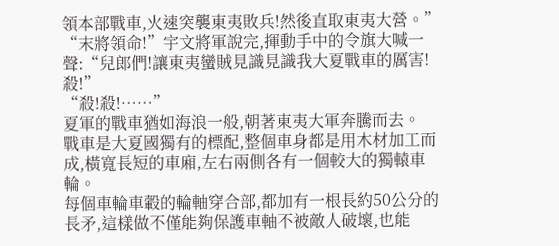領本部戰車,火速突襲東夷敗兵!然後直取東夷大營。”
“末將領命!”宇文將軍說完,揮動手中的令旗大喊一聲:“兒郎們!讓東夷蠻賊見識見識我大夏戰車的厲害!殺!”
“殺!殺!……”
夏軍的戰車猶如海浪一般,朝著東夷大軍奔騰而去。
戰車是大夏國獨有的標配,整個車身都是用木材加工而成,橫寬長短的車廂,左右兩側各有一個較大的獨轅車輪。
每個車輪車轂的輪軸穿合部,都加有一根長約50公分的長矛,這樣做不僅能夠保護車軸不被敵人破壞,也能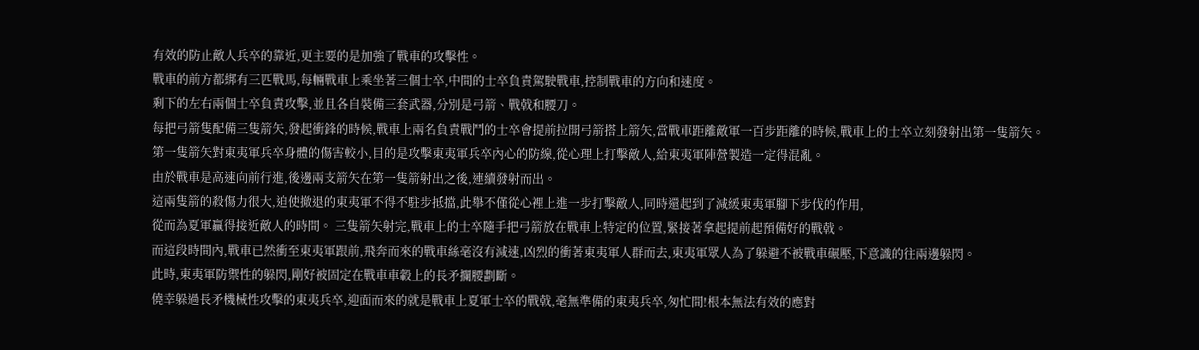有效的防止敵人兵卒的靠近,更主要的是加強了戰車的攻擊性。
戰車的前方都綁有三匹戰馬,每輛戰車上乘坐著三個士卒,中間的士卒負責駕駛戰車,控制戰車的方向和速度。
剩下的左右兩個士卒負責攻擊,並且各自裝備三套武器,分別是弓箭、戰戟和腰刀。
每把弓箭隻配備三隻箭矢,發起衝鋒的時候,戰車上兩名負責戰鬥的士卒會提前拉開弓箭搭上箭矢,當戰車距離敵軍一百步距離的時候,戰車上的士卒立刻發射出第一隻箭矢。
第一隻箭矢對東夷軍兵卒身體的傷害較小,目的是攻擊東夷軍兵卒內心的防線,從心理上打擊敵人,給東夷軍陣營製造一定得混亂。
由於戰車是高速向前行進,後邊兩支箭矢在第一隻箭射出之後,連續發射而出。
這兩隻箭的殺傷力很大,迫使撤退的東夷軍不得不駐步抵擋,此舉不僅從心裡上進一步打擊敵人,同時還起到了減緩東夷軍腳下步伐的作用,
從而為夏軍贏得接近敵人的時間。 三隻箭矢射完,戰車上的士卒隨手把弓箭放在戰車上特定的位置,緊接著拿起提前起預備好的戰戟。
而這段時間內,戰車已然衝至東夷軍跟前,飛奔而來的戰車絲毫沒有減速,凶烈的衝著東夷軍人群而去,東夷軍眾人為了躲避不被戰車碾壓,下意識的往兩邊躲閃。
此時,東夷軍防禦性的躲閃,剛好被固定在戰車車轂上的長矛攔腰劃斷。
僥幸躲過長矛機械性攻擊的東夷兵卒,迎面而來的就是戰車上夏軍士卒的戰戟,毫無準備的東夷兵卒,匆忙間!根本無法有效的應對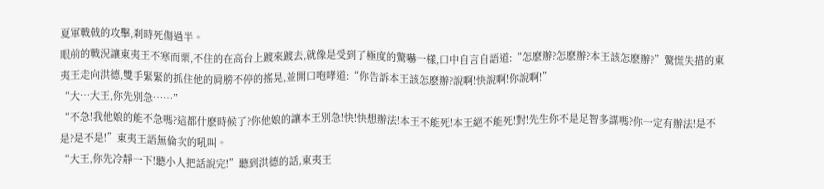夏軍戰戟的攻擊,刹時死傷過半。
眼前的戰況讓東夷王不寒而栗,不住的在高台上踱來踱去,就像是受到了極度的驚嚇一樣,口中自言自語道:“怎麽辦?怎麽辦?本王該怎麽辦?”驚慌失措的東夷王走向洪德,雙手緊緊的抓住他的肩膀不停的搖晃,並開口咆哮道:“你告訴本王該怎麽辦?說啊!快說啊!你說啊!”
“大…大王,你先別急……”
“不急!我他娘的能不急嗎?這都什麽時候了?你他娘的讓本王別急!快!快想辦法!本王不能死!本王絕不能死!對!先生你不是足智多謀嗎?你一定有辦法!是不是?是不是!”東夷王語無倫次的吼叫。
“大王,你先冷靜一下!聽小人把話說完!”聽到洪德的話,東夷王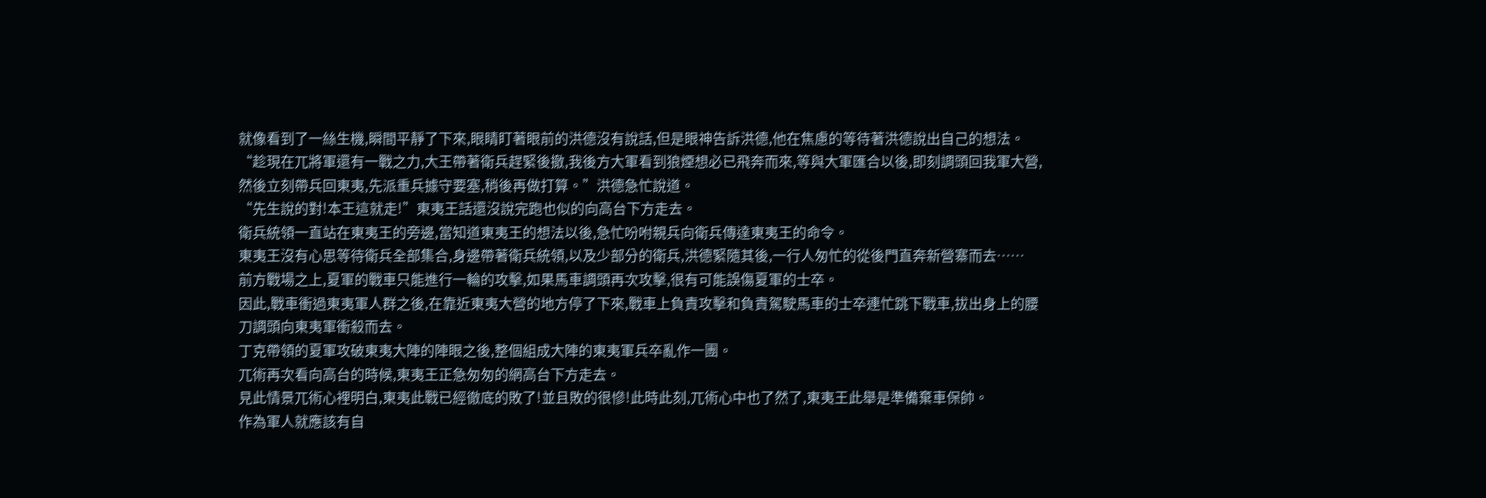就像看到了一絲生機,瞬間平靜了下來,眼睛盯著眼前的洪德沒有說話,但是眼神告訴洪德,他在焦慮的等待著洪德說出自己的想法。
“趁現在兀將軍還有一戰之力,大王帶著衛兵趕緊後撤,我後方大軍看到狼煙想必已飛奔而來,等與大軍匯合以後,即刻調頭回我軍大營,然後立刻帶兵回東夷,先派重兵據守要塞,稍後再做打算。”洪德急忙說道。
“先生說的對!本王這就走!”東夷王話還沒說完跑也似的向高台下方走去。
衛兵統領一直站在東夷王的旁邊,當知道東夷王的想法以後,急忙吩咐親兵向衛兵傳達東夷王的命令。
東夷王沒有心思等待衛兵全部集合,身邊帶著衛兵統領,以及少部分的衛兵,洪德緊隨其後,一行人匆忙的從後門直奔新營寨而去……
前方戰場之上,夏軍的戰車只能進行一輪的攻擊,如果馬車調頭再次攻擊,很有可能誤傷夏軍的士卒。
因此,戰車衝過東夷軍人群之後,在靠近東夷大營的地方停了下來,戰車上負責攻擊和負責駕駛馬車的士卒連忙跳下戰車,拔出身上的腰刀調頭向東夷軍衝殺而去。
丁克帶領的夏軍攻破東夷大陣的陣眼之後,整個組成大陣的東夷軍兵卒亂作一團。
兀術再次看向高台的時候,東夷王正急匆匆的網高台下方走去。
見此情景兀術心裡明白,東夷此戰已經徹底的敗了!並且敗的很慘!此時此刻,兀術心中也了然了,東夷王此舉是準備棄車保帥。
作為軍人就應該有自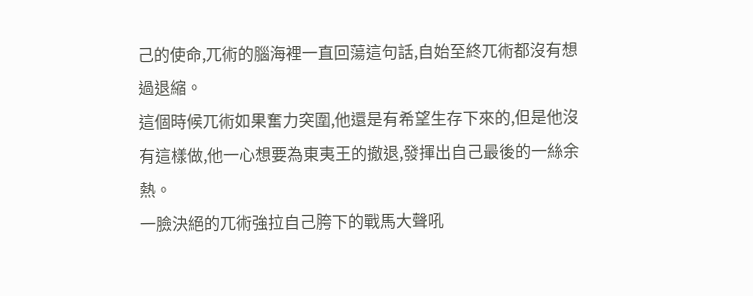己的使命,兀術的腦海裡一直回蕩這句話,自始至終兀術都沒有想過退縮。
這個時候兀術如果奮力突圍,他還是有希望生存下來的,但是他沒有這樣做,他一心想要為東夷王的撤退,發揮出自己最後的一絲余熱。
一臉決絕的兀術強拉自己胯下的戰馬大聲吼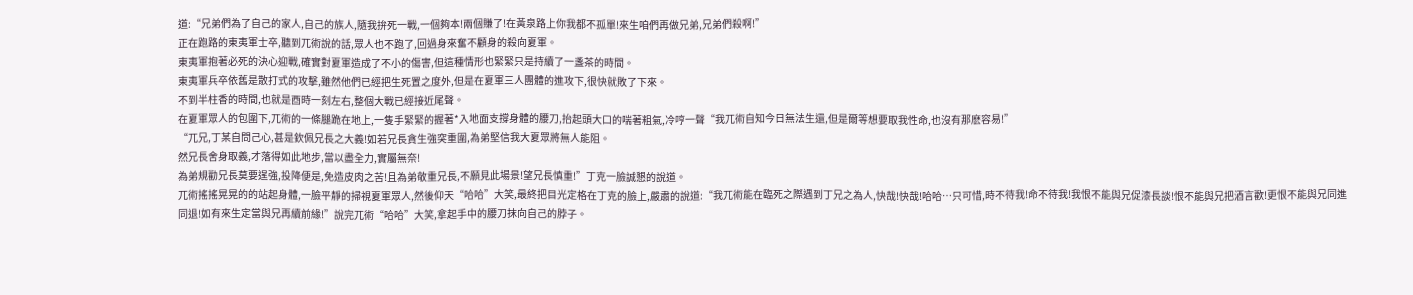道:“兄弟們為了自己的家人,自己的族人,隨我拚死一戰,一個夠本!兩個賺了!在黃泉路上你我都不孤單!來生咱們再做兄弟,兄弟們殺啊!”
正在跑路的東夷軍士卒,聽到兀術說的話,眾人也不跑了,回過身來奮不顧身的殺向夏軍。
東夷軍抱著必死的決心迎戰,確實對夏軍造成了不小的傷害,但這種情形也緊緊只是持續了一盞茶的時間。
東夷軍兵卒依舊是散打式的攻擊,雖然他們已經把生死置之度外,但是在夏軍三人團體的進攻下,很快就敗了下來。
不到半柱香的時間,也就是酉時一刻左右,整個大戰已經接近尾聲。
在夏軍眾人的包圍下,兀術的一條腿跪在地上,一隻手緊緊的握著*入地面支撐身體的腰刀,抬起頭大口的喘著粗氣,冷哼一聲“我兀術自知今日無法生還,但是爾等想要取我性命,也沒有那麽容易!”
“兀兄,丁某自問己心,甚是欽佩兄長之大義!如若兄長貪生強突重圍,為弟堅信我大夏眾將無人能阻。
然兄長舍身取義,才落得如此地步,當以盡全力,實屬無奈!
為弟規勸兄長莫要逞強,投降便是,免造皮肉之苦!且為弟敬重兄長,不願見此場景!望兄長慎重!”丁克一臉誠懇的說道。
兀術搖搖晃晃的的站起身體,一臉平靜的掃視夏軍眾人,然後仰天“哈哈”大笑,最終把目光定格在丁克的臉上,嚴肅的說道:“我兀術能在臨死之際遇到丁兄之為人,快哉!快哉!哈哈…只可惜,時不待我!命不待我!我恨不能與兄促漆長談!恨不能與兄把酒言歡!更恨不能與兄同進同退!如有來生定當與兄再續前緣!”說完兀術“哈哈”大笑,拿起手中的腰刀抹向自己的脖子。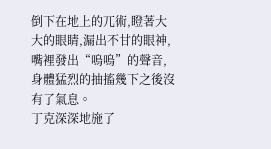倒下在地上的兀術,瞪著大大的眼睛,漏出不甘的眼神,嘴裡發出“嗚嗚”的聲音,身體猛烈的抽搐幾下之後沒有了氣息。
丁克深深地施了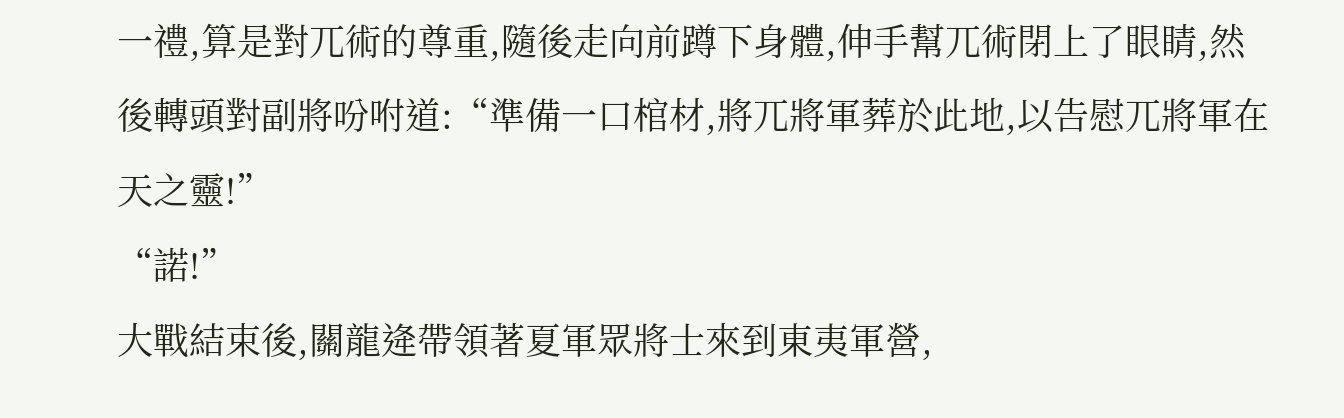一禮,算是對兀術的尊重,隨後走向前蹲下身體,伸手幫兀術閉上了眼睛,然後轉頭對副將吩咐道:“準備一口棺材,將兀將軍葬於此地,以告慰兀將軍在天之靈!”
“諾!”
大戰結束後,關龍逄帶領著夏軍眾將士來到東夷軍營,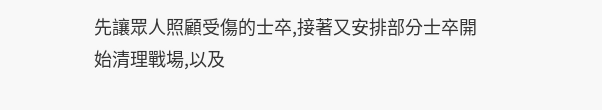先讓眾人照顧受傷的士卒,接著又安排部分士卒開始清理戰場,以及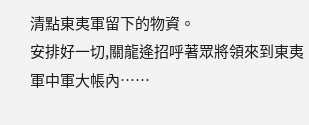清點東夷軍留下的物資。
安排好一切,關龍逄招呼著眾將領來到東夷軍中軍大帳內……